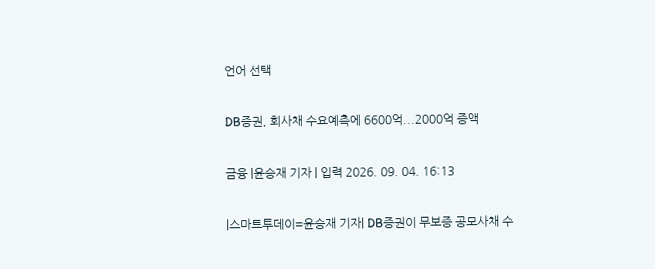언어 선택

DB증권, 회사채 수요예측에 6600억...2000억 증액

금융 |윤승재 기자 | 입력 2026. 09. 04. 16:13

|스마트투데이=윤승재 기자| DB증권이 무보증 공모사채 수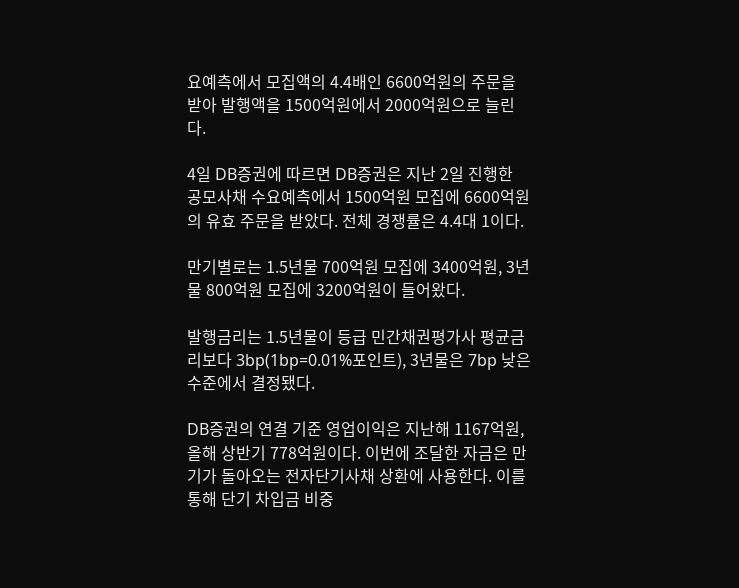요예측에서 모집액의 4.4배인 6600억원의 주문을 받아 발행액을 1500억원에서 2000억원으로 늘린다.

4일 DB증권에 따르면 DB증권은 지난 2일 진행한 공모사채 수요예측에서 1500억원 모집에 6600억원의 유효 주문을 받았다. 전체 경쟁률은 4.4대 1이다.

만기별로는 1.5년물 700억원 모집에 3400억원, 3년물 800억원 모집에 3200억원이 들어왔다.

발행금리는 1.5년물이 등급 민간채권평가사 평균금리보다 3bp(1bp=0.01%포인트), 3년물은 7bp 낮은 수준에서 결정됐다.

DB증권의 연결 기준 영업이익은 지난해 1167억원, 올해 상반기 778억원이다. 이번에 조달한 자금은 만기가 돌아오는 전자단기사채 상환에 사용한다. 이를 통해 단기 차입금 비중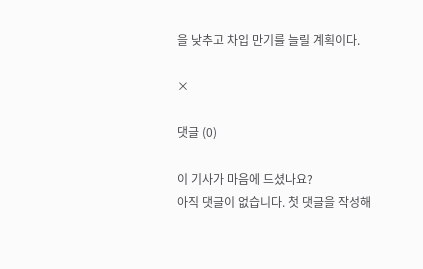을 낮추고 차입 만기를 늘릴 계획이다.

×

댓글 (0)

이 기사가 마음에 드셨나요?
아직 댓글이 없습니다. 첫 댓글을 작성해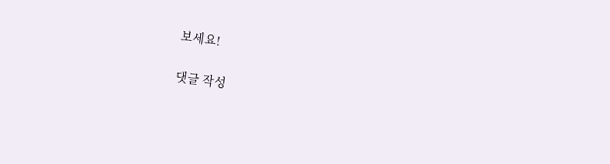보세요!

댓글 작성